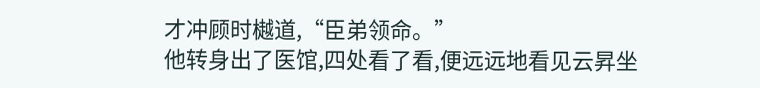才冲顾时樾道,“臣弟领命。”
他转身出了医馆,四处看了看,便远远地看见云昇坐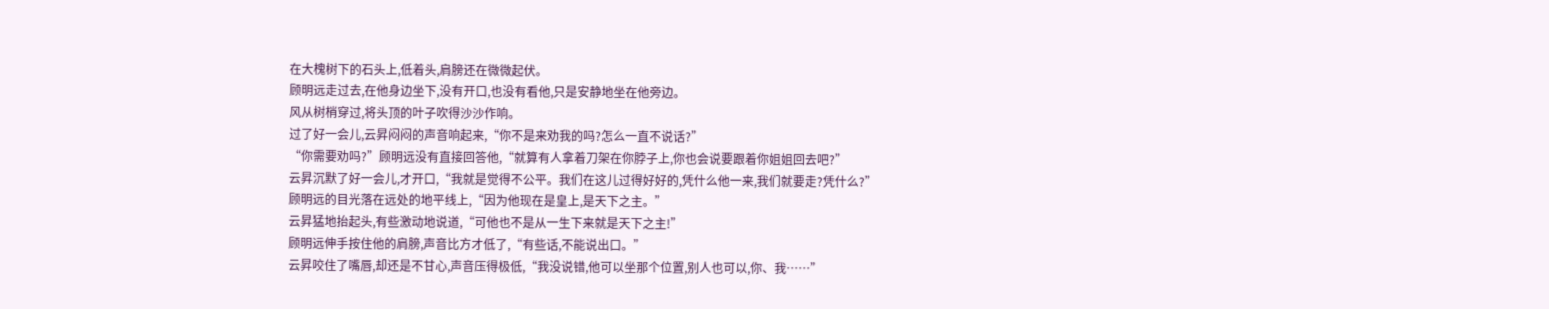在大槐树下的石头上,低着头,肩膀还在微微起伏。
顾明远走过去,在他身边坐下,没有开口,也没有看他,只是安静地坐在他旁边。
风从树梢穿过,将头顶的叶子吹得沙沙作响。
过了好一会儿,云昇闷闷的声音响起来,“你不是来劝我的吗?怎么一直不说话?”
“你需要劝吗?”顾明远没有直接回答他,“就算有人拿着刀架在你脖子上,你也会说要跟着你姐姐回去吧?”
云昇沉默了好一会儿,才开口,“我就是觉得不公平。我们在这儿过得好好的,凭什么他一来,我们就要走?凭什么?”
顾明远的目光落在远处的地平线上,“因为他现在是皇上,是天下之主。”
云昇猛地抬起头,有些激动地说道,“可他也不是从一生下来就是天下之主!”
顾明远伸手按住他的肩膀,声音比方才低了,“有些话,不能说出口。”
云昇咬住了嘴唇,却还是不甘心,声音压得极低,“我没说错,他可以坐那个位置,别人也可以,你、我……”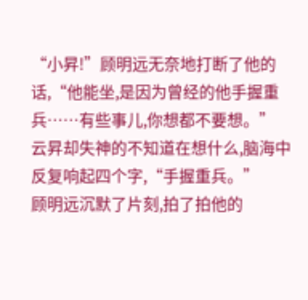“小昇!”顾明远无奈地打断了他的话,“他能坐,是因为曾经的他手握重兵……有些事儿,你想都不要想。”
云昇却失神的不知道在想什么,脑海中反复响起四个字,“手握重兵。”
顾明远沉默了片刻,拍了拍他的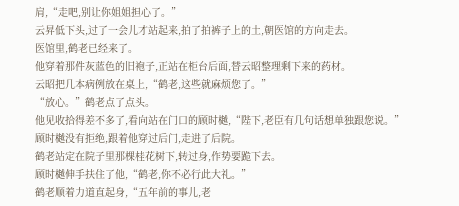肩,“走吧,别让你姐姐担心了。”
云昇低下头,过了一会儿才站起来,拍了拍裤子上的土,朝医馆的方向走去。
医馆里,鹤老已经来了。
他穿着那件灰蓝色的旧袍子,正站在柜台后面,替云昭整理剩下来的药材。
云昭把几本病例放在桌上,“鹤老,这些就麻烦您了。”
“放心。”鹤老点了点头。
他见收拾得差不多了,看向站在门口的顾时樾,“陛下,老臣有几句话想单独跟您说。”
顾时樾没有拒绝,跟着他穿过后门,走进了后院。
鹤老站定在院子里那棵桂花树下,转过身,作势要跪下去。
顾时樾伸手扶住了他,“鹤老,你不必行此大礼。”
鹤老顺着力道直起身,“五年前的事儿,老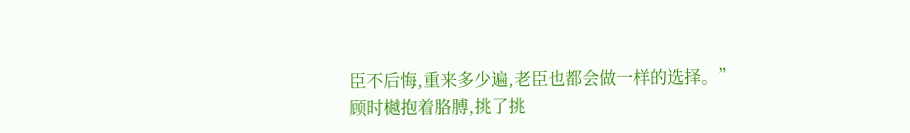臣不后悔,重来多少遍,老臣也都会做一样的选择。”
顾时樾抱着胳膊,挑了挑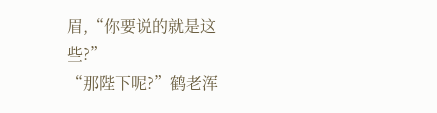眉,“你要说的就是这些?”
“那陛下呢?”鹤老浑